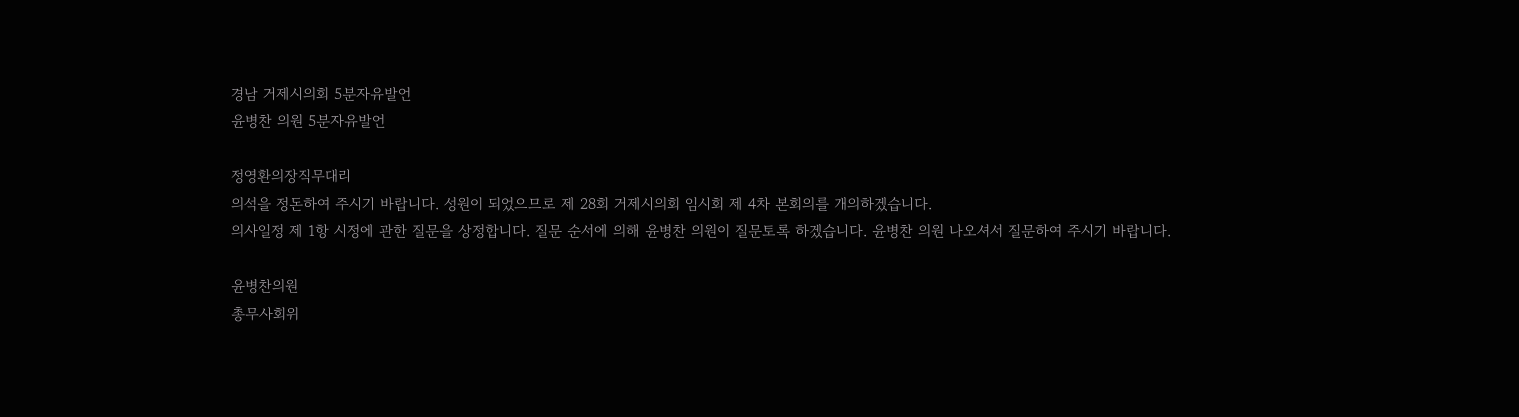경남 거제시의회 5분자유발언
윤병찬 의원 5분자유발언

정영환의장직무대리
의석을 정돈하여 주시기 바랍니다. 성원이 되었으므로 제 28회 거제시의회 임시회 제 4차 본회의를 개의하겠습니다.
의사일정 제 1항 시정에 관한 질문을 상정합니다. 질문 순서에 의해 윤병찬 의원이 질문토록 하겠습니다. 윤병찬 의원 나오셔서 질문하여 주시기 바랍니다.

윤병찬의원
총무사회위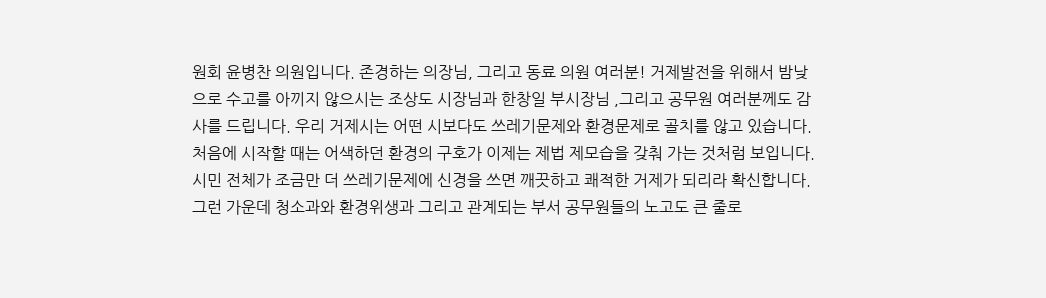원회 윤병찬 의원입니다. 존경하는 의장님, 그리고 동료 의원 여러분! 거제발전을 위해서 밤낮으로 수고를 아끼지 않으시는 조상도 시장님과 한창일 부시장님 ,그리고 공무원 여러분께도 감사를 드립니다. 우리 거제시는 어떤 시보다도 쓰레기문제와 환경문제로 골치를 않고 있습니다. 처음에 시작할 때는 어색하던 환경의 구호가 이제는 제법 제모습을 갖춰 가는 것처럼 보입니다. 시민 전체가 조금만 더 쓰레기문제에 신경을 쓰면 깨끗하고 쾌적한 거제가 되리라 확신합니다. 그런 가운데 청소과와 환경위생과 그리고 관계되는 부서 공무원들의 노고도 큰 줄로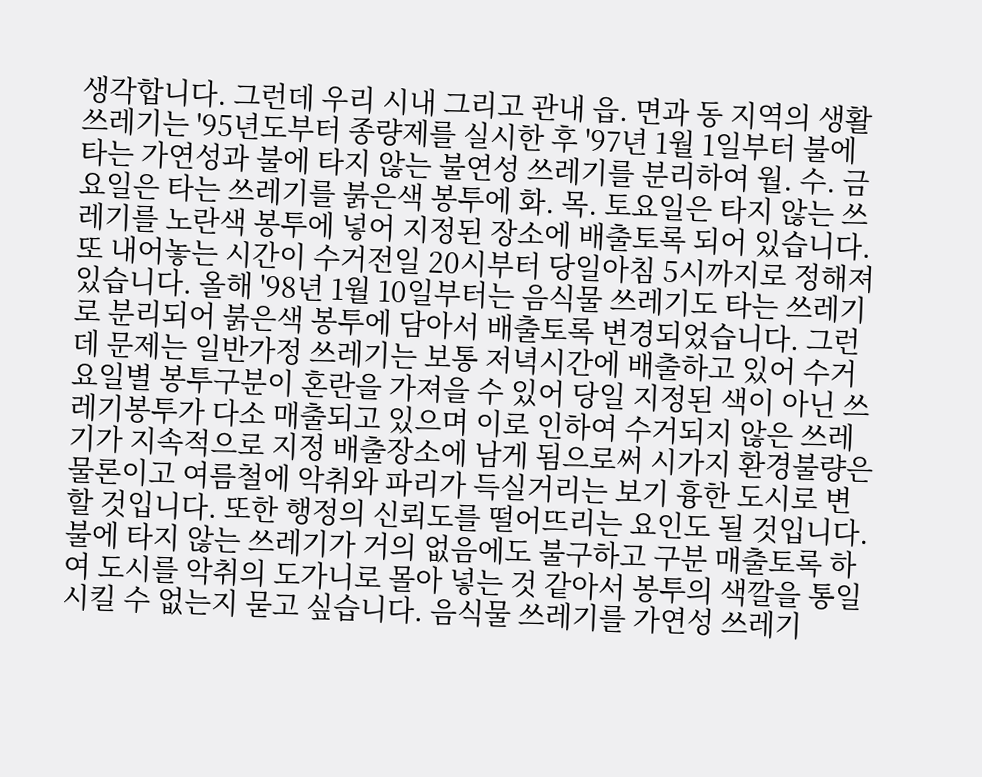생각합니다. 그런데 우리 시내 그리고 관내 읍. 면과 동 지역의 생활쓰레기는 '95년도부터 종량제를 실시한 후 '97년 1월 1일부터 불에 타는 가연성과 불에 타지 않는 불연성 쓰레기를 분리하여 월. 수. 금요일은 타는 쓰레기를 붉은색 봉투에 화. 목. 토요일은 타지 않는 쓰레기를 노란색 봉투에 넣어 지정된 장소에 배출토록 되어 있습니다. 또 내어놓는 시간이 수거전일 20시부터 당일아침 5시까지로 정해져 있습니다. 올해 '98년 1월 10일부터는 음식물 쓰레기도 타는 쓰레기로 분리되어 붉은색 봉투에 담아서 배출토록 변경되었습니다. 그런데 문제는 일반가정 쓰레기는 보통 저녁시간에 배출하고 있어 수거요일별 봉투구분이 혼란을 가져을 수 있어 당일 지정된 색이 아닌 쓰레기봉투가 다소 매출되고 있으며 이로 인하여 수거되지 않은 쓰레기가 지속적으로 지정 배출장소에 남게 됨으로써 시가지 환경불량은 물론이고 여름철에 악취와 파리가 득실거리는 보기 흉한 도시로 변할 것입니다. 또한 행정의 신뢰도를 떨어뜨리는 요인도 될 것입니다. 불에 타지 않는 쓰레기가 거의 없음에도 불구하고 구분 매출토록 하여 도시를 악취의 도가니로 몰아 넣는 것 같아서 봉투의 색깔을 통일시킬 수 없는지 묻고 싶습니다. 음식물 쓰레기를 가연성 쓰레기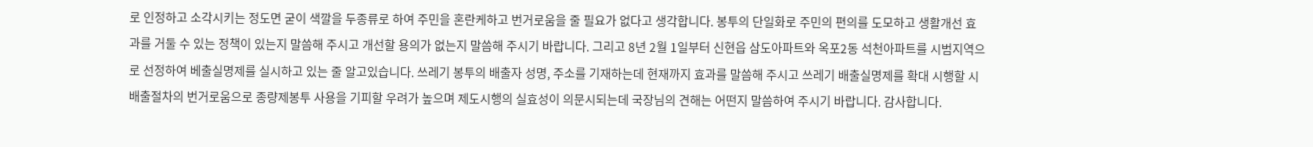로 인정하고 소각시키는 정도면 굳이 색깔을 두종류로 하여 주민을 혼란케하고 번거로움을 줄 필요가 없다고 생각합니다. 봉투의 단일화로 주민의 편의를 도모하고 생활개선 효과를 거둘 수 있는 정책이 있는지 말씀해 주시고 개선할 용의가 없는지 말씀해 주시기 바랍니다. 그리고 8년 2월 1일부터 신현읍 삼도아파트와 옥포2동 석천아파트를 시범지역으로 선정하여 베출실명제를 실시하고 있는 줄 알고있습니다. 쓰레기 봉투의 배출자 성명, 주소를 기재하는데 현재까지 효과를 말씀해 주시고 쓰레기 배출실명제를 확대 시행할 시 배출절차의 번거로움으로 종량제봉투 사용을 기피할 우려가 높으며 제도시행의 실효성이 의문시되는데 국장님의 견해는 어떤지 말씀하여 주시기 바랍니다. 감사합니다.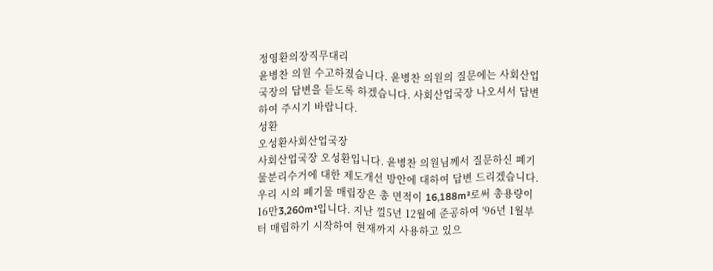정영환의장직무대리
윤병찬 의원 수고하졌습니다. 윤병찬 의원의 질문에는 사회산업국장의 답변을 듣도록 하겠습니다. 사회산업국장 나오셔서 답변하여 주시기 바랍니다.
성환
오성환사회산업국장
사회산업국장 오성환입니다. 윤병찬 의원님께서 질문하신 폐기물분리수거에 대한 제도개선 방안에 대하여 답변 드리겠습니다. 우리 시의 폐기물 매립장은 총 면적이 16,188m²로써 총용량이 16만3,260m¹입니다. 지난 낄5년 12월에 준공하여 '96년 1월부터 매립하기 시작하여 현재까지 사용하고 있으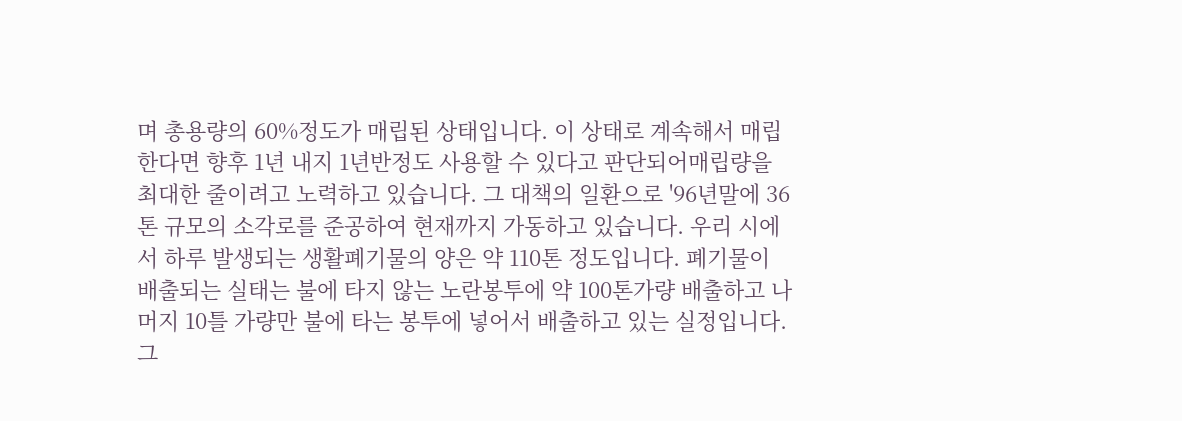며 총용량의 60%정도가 매립된 상태입니다. 이 상태로 계속해서 매립한다면 향후 1년 내지 1년반정도 사용할 수 있다고 판단되어매립량을 최대한 줄이려고 노력하고 있습니다. 그 대책의 일환으로 '96년말에 36톤 규모의 소각로를 준공하여 현재까지 가동하고 있습니다. 우리 시에서 하루 발생되는 생활폐기물의 양은 약 110톤 정도입니다. 폐기물이 배출되는 실태는 불에 타지 않는 노란봉투에 약 100톤가량 배출하고 나머지 10틀 가량만 불에 타는 봉투에 넣어서 배출하고 있는 실정입니다. 그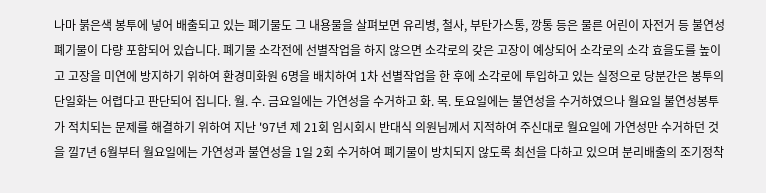나마 붉은색 봉투에 넣어 배출되고 있는 폐기물도 그 내용물을 살펴보면 유리병, 철사, 부탄가스통, 깡통 등은 물른 어린이 자전거 등 불연성 폐기물이 다량 포함되어 있습니다. 폐기물 소각전에 선별작업을 하지 않으면 소각로의 갖은 고장이 예상되어 소각로의 소각 효을도를 높이고 고장을 미연에 방지하기 위하여 환경미화원 6명을 배치하여 1차 선별작업을 한 후에 소각로에 투입하고 있는 실정으로 당분간은 봉투의 단일화는 어렵다고 판단되어 집니다. 월. 수. 금요일에는 가연성을 수거하고 화. 목. 토요일에는 불연성을 수거하였으나 월요일 불연성봉투가 적치되는 문제를 해결하기 위하여 지난 '97년 제 21회 임시회시 반대식 의원님께서 지적하여 주신대로 월요일에 가연성만 수거하던 것을 낄7년 6월부터 월요일에는 가연성과 불연성을 1일 2회 수거하여 폐기물이 방치되지 않도록 최선을 다하고 있으며 분리배출의 조기정착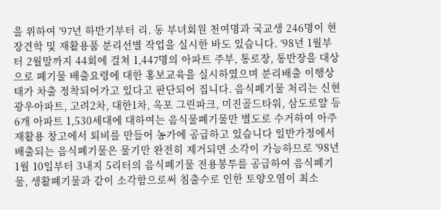을 위하여 '97년 하반기부터 리. 동 부녀회원 천여명과 국교생 246명이 현장견학 및 재활용품 분리선별 작업을 실시한 바도 있습니다. ‘98년 1월부터 2월말까지 44회에 걸쳐 1,447명의 아파트 주부, 통로장, 통반장을 대상으로 폐기물 배출요령에 대한 홍보교육을 실시하였으며 분리배출 이행상태가 차출 정착되어가고 있다고 판단되어 집니다. 음식폐기물 처리는 신현 광우아파트, 고려2차, 대한1차, 옥포 그린파크, 미진골드타워, 삼도로얄 등 6개 아파트 1,530세대에 대하여는 음식물폐기물만 별도로 수거하여 아주 재활용 창고에서 퇴비를 만들어 농가에 공급하고 있습니다 일반가정에서 배출되는 음식폐기물은 물기만 완전히 제거되면 소각이 가능하므로 '98년 1월 10일부터 3내지 5리터의 음식폐기물 전용봉투를 공급하여 음식폐기물, 생활폐기물과 같이 소각함으로써 침출수로 인한 토양오염이 최소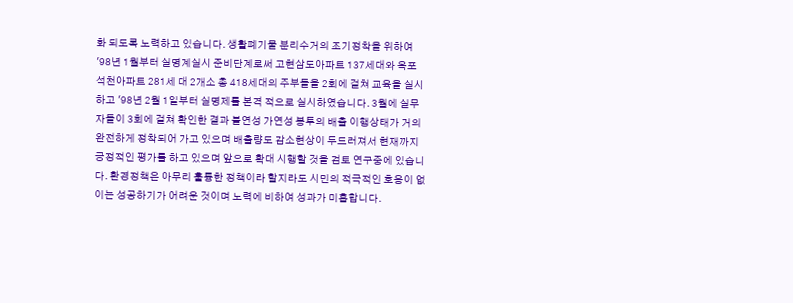화 되도록 노력하고 있습니다. 생활폐기물 분리수거의 조기정착을 위하여 '98년 1월부터 실명계실시 준비단계로써 고현삼도아파트 137세대와 옥포 석천아파트 281세 대 2개소 총 418세대의 주부들을 2회에 걸쳐 교육을 실시하고 '98년 2월 1일부터 실명제를 본격 적으로 실시하였습니다. 3월에 실무자들이 3회에 걸쳐 확인한 결과 불연성 가연성 봉투의 배출 이행상태가 거의 완전하게 정착되어 가고 있으며 배출량도 감소현상이 두드러져서 현재까지 긍정적인 평가를 하고 있으며 앞으로 확대 시행할 것을 검토 연구중에 있습니다. 환경정책은 아무리 훌륭한 정책이라 할지라도 시민의 적극적인 호응이 없이는 성공하기가 어려운 것이며 노력에 비하여 성과가 미흡합니다.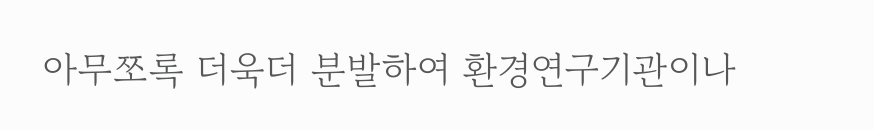아무쪼록 더욱더 분발하여 환경연구기관이나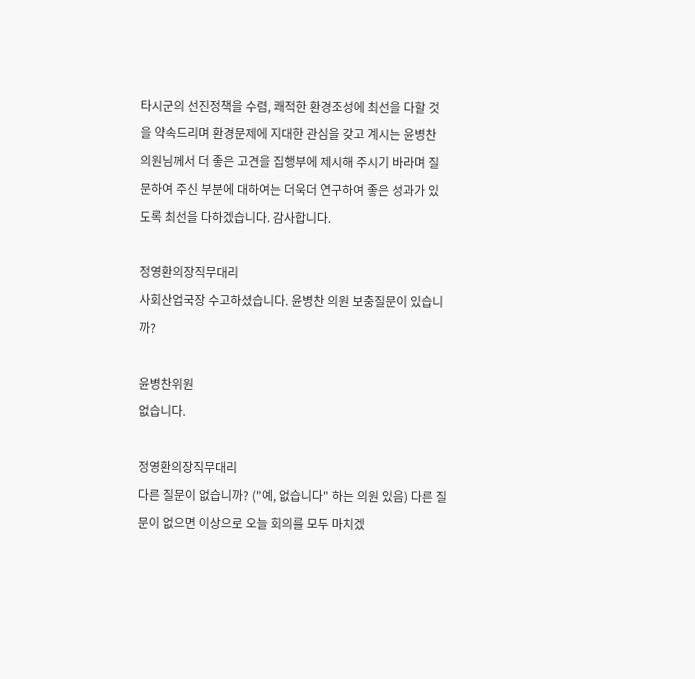타시군의 선진정책을 수렴, 쾌적한 환경조성에 최선을 다할 것을 약속드리며 환경문제에 지대한 관심을 갖고 계시는 윤병찬 의원님께서 더 좋은 고견을 집행부에 제시해 주시기 바라며 질문하여 주신 부분에 대하여는 더욱더 연구하여 좋은 성과가 있도록 최선을 다하겠습니다. 감사합니다.

정영환의장직무대리
사회산업국장 수고하셨습니다. 윤병찬 의원 보충질문이 있습니까?

윤병찬위원
없습니다.

정영환의장직무대리
다른 질문이 없습니까? ("예, 없습니다" 하는 의원 있음) 다른 질문이 없으면 이상으로 오늘 회의를 모두 마치겠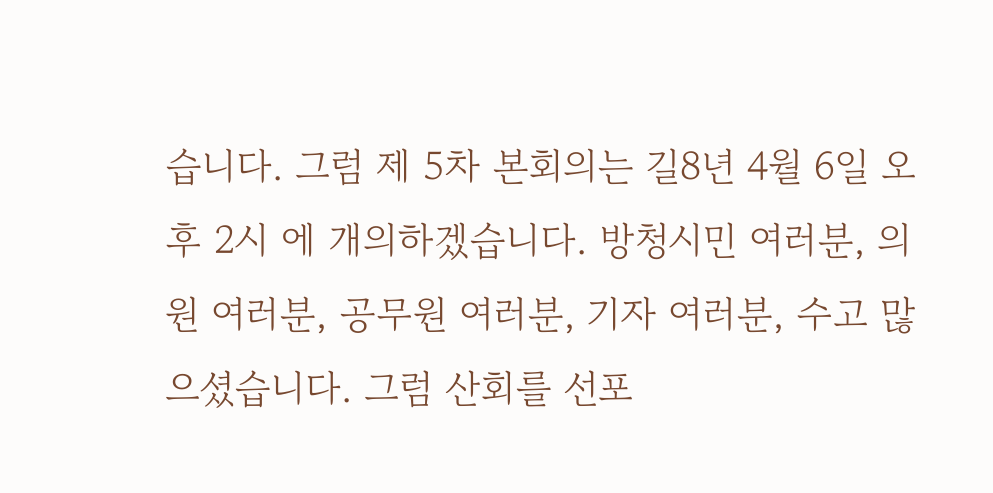습니다. 그럼 제 5차 본회의는 길8년 4월 6일 오후 2시 에 개의하겠습니다. 방청시민 여러분, 의원 여러분, 공무원 여러분, 기자 여러분, 수고 많으셨습니다. 그럼 산회를 선포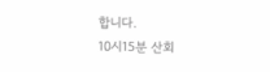합니다.
10시15분 산회